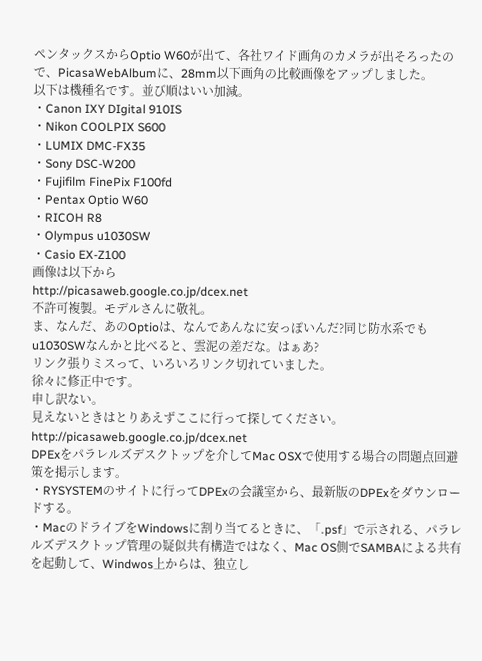ペンタックスからOptio W60が出て、各社ワイド画角のカメラが出そろったので、PicasaWebAlbumに、28mm以下画角の比較画像をアップしました。
以下は機種名です。並び順はいい加減。
・Canon IXY DIgital 910IS
・Nikon COOLPIX S600
・LUMIX DMC-FX35
・Sony DSC-W200
・Fujifilm FinePix F100fd
・Pentax Optio W60
・RICOH R8
・Olympus u1030SW
・Casio EX-Z100
画像は以下から
http://picasaweb.google.co.jp/dcex.net
不許可複製。モデルさんに敬礼。
ま、なんだ、あのOptioは、なんであんなに安っぽいんだ?同じ防水系でもu1030SWなんかと比べると、雲泥の差だな。はぁあ?
リンク張りミスって、いろいろリンク切れていました。
徐々に修正中です。
申し訳ない。
見えないときはとりあえずここに行って探してください。
http://picasaweb.google.co.jp/dcex.net
DPExをパラレルズデスクトップを介してMac OSXで使用する場合の問題点回避策を掲示します。
・RYSYSTEMのサイトに行ってDPExの会議室から、最新版のDPExをダウンロードする。
・MacのドライブをWindowsに割り当てるときに、「.psf」で示される、パラレルズデスクトップ管理の疑似共有構造ではなく、Mac OS側でSAMBAによる共有を起動して、Windwos上からは、独立し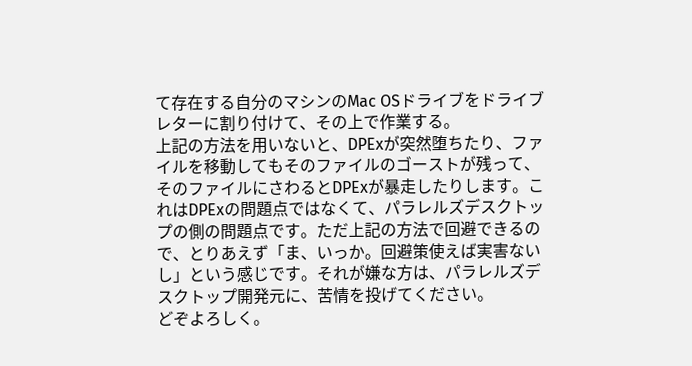て存在する自分のマシンのMac OSドライブをドライブレターに割り付けて、その上で作業する。
上記の方法を用いないと、DPExが突然堕ちたり、ファイルを移動してもそのファイルのゴーストが残って、そのファイルにさわるとDPExが暴走したりします。これはDPExの問題点ではなくて、パラレルズデスクトップの側の問題点です。ただ上記の方法で回避できるので、とりあえず「ま、いっか。回避策使えば実害ないし」という感じです。それが嫌な方は、パラレルズデスクトップ開発元に、苦情を投げてください。
どぞよろしく。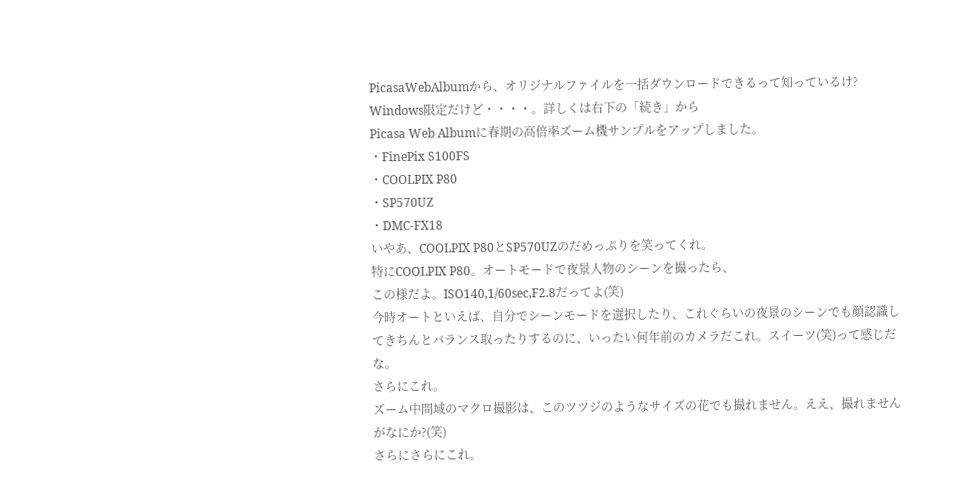PicasaWebAlbumから、オリジナルファイルを一括ダウンロードできるって知っているけ?
Windows限定だけど・・・・。詳しくは右下の「続き」から
Picasa Web Albumに春期の高倍率ズーム機サンプルをアップしました。
・FinePix S100FS
・COOLPIX P80
・SP570UZ
・DMC-FX18
いやあ、COOLPIX P80とSP570UZのだめっぷりを笑ってくれ。
特にCOOLPIX P80。オートモードで夜景人物のシーンを撮ったら、
この様だよ。ISO140,1/60sec,F2.8だってよ(笑)
今時オートといえば、自分でシーンモードを選択したり、これぐらいの夜景のシーンでも顔認識してきちんとバランス取ったりするのに、いったい何年前のカメラだこれ。スイーツ(笑)って感じだな。
さらにこれ。
ズーム中間域のマクロ撮影は、このツツジのようなサイズの花でも撮れません。ええ、撮れませんがなにか?(笑)
さらにさらにこれ。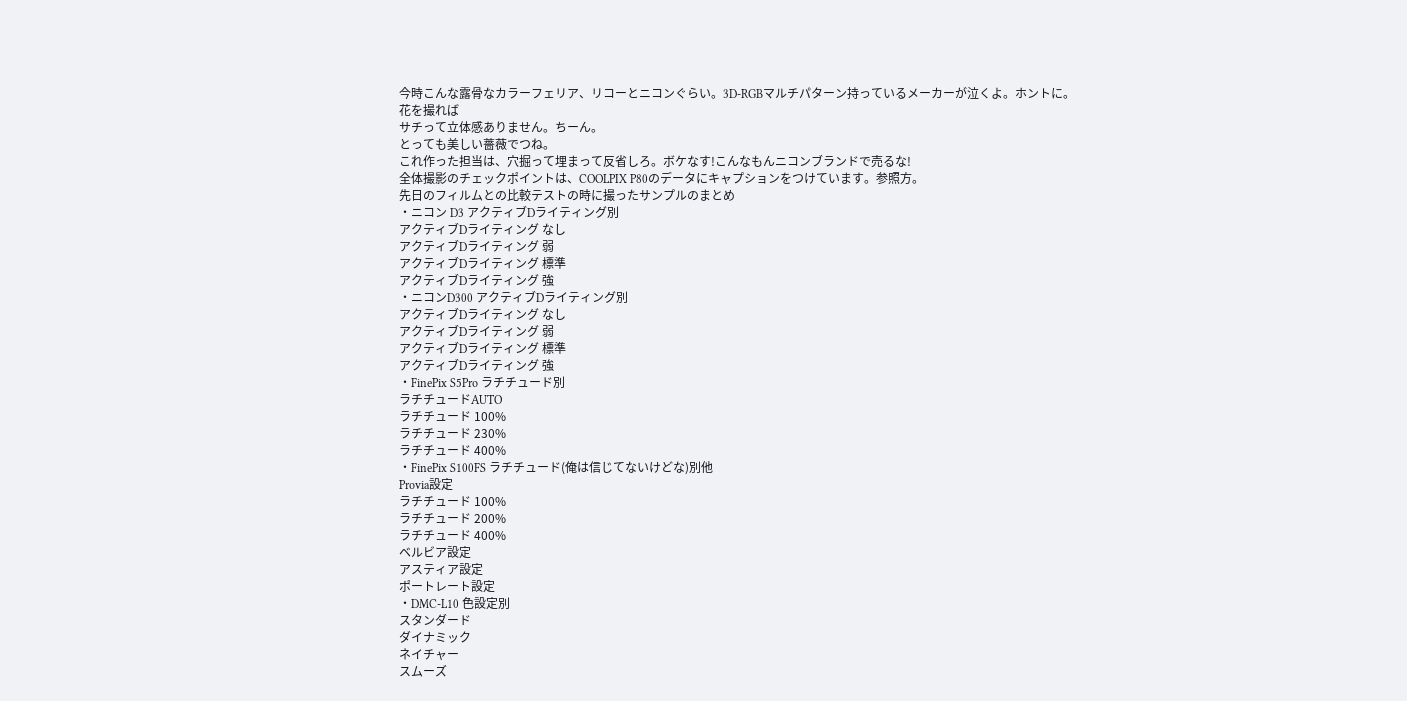今時こんな露骨なカラーフェリア、リコーとニコンぐらい。3D-RGBマルチパターン持っているメーカーが泣くよ。ホントに。
花を撮れば
サチって立体感ありません。ちーん。
とっても美しい薔薇でつね。
これ作った担当は、穴掘って埋まって反省しろ。ボケなす!こんなもんニコンブランドで売るな!
全体撮影のチェックポイントは、COOLPIX P80のデータにキャプションをつけています。参照方。
先日のフィルムとの比較テストの時に撮ったサンプルのまとめ
・ニコン D3 アクティブDライティング別
アクティブDライティング なし
アクティブDライティング 弱
アクティブDライティング 標準
アクティブDライティング 強
・ニコンD300 アクティブDライティング別
アクティブDライティング なし
アクティブDライティング 弱
アクティブDライティング 標準
アクティブDライティング 強
・FinePix S5Pro ラチチュード別
ラチチュードAUTO
ラチチュード 100%
ラチチュード 230%
ラチチュード 400%
・FinePix S100FS ラチチュード(俺は信じてないけどな)別他
Provia設定
ラチチュード 100%
ラチチュード 200%
ラチチュード 400%
ベルビア設定
アスティア設定
ポートレート設定
・DMC-L10 色設定別
スタンダード
ダイナミック
ネイチャー
スムーズ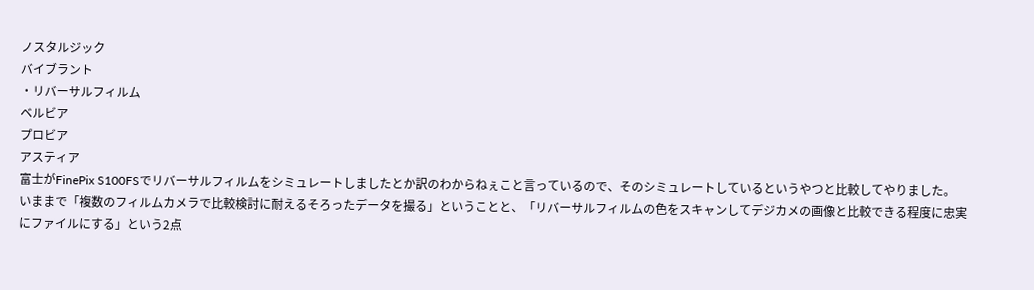ノスタルジック
バイブラント
・リバーサルフィルム
ベルビア
プロビア
アスティア
富士がFinePix S100FSでリバーサルフィルムをシミュレートしましたとか訳のわからねぇこと言っているので、そのシミュレートしているというやつと比較してやりました。
いままで「複数のフィルムカメラで比較検討に耐えるそろったデータを撮る」ということと、「リバーサルフィルムの色をスキャンしてデジカメの画像と比較できる程度に忠実にファイルにする」という2点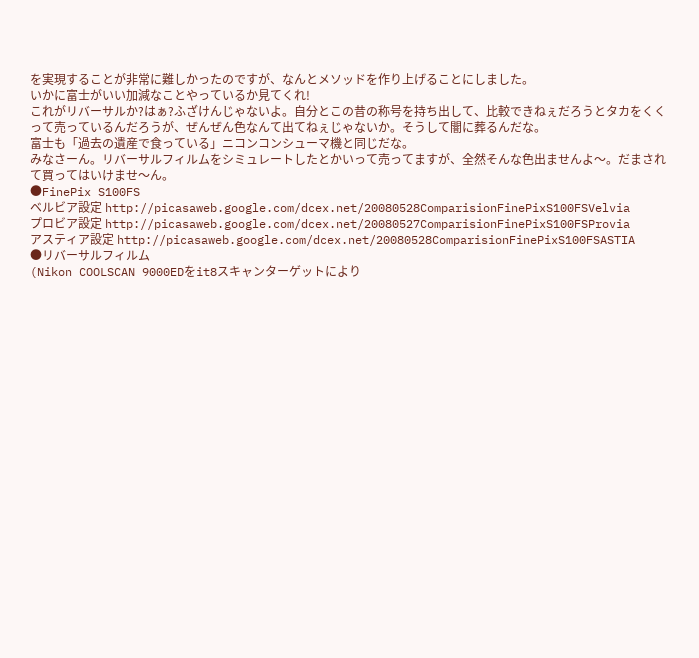を実現することが非常に難しかったのですが、なんとメソッドを作り上げることにしました。
いかに富士がいい加減なことやっているか見てくれ!
これがリバーサルか?はぁ?ふざけんじゃないよ。自分とこの昔の称号を持ち出して、比較できねぇだろうとタカをくくって売っているんだろうが、ぜんぜん色なんて出てねぇじゃないか。そうして闇に葬るんだな。
富士も「過去の遺産で食っている」ニコンコンシューマ機と同じだな。
みなさーん。リバーサルフィルムをシミュレートしたとかいって売ってますが、全然そんな色出ませんよ〜。だまされて買ってはいけませ〜ん。
●FinePix S100FS
ベルビア設定 http://picasaweb.google.com/dcex.net/20080528ComparisionFinePixS100FSVelvia
プロビア設定 http://picasaweb.google.com/dcex.net/20080527ComparisionFinePixS100FSProvia
アスティア設定 http://picasaweb.google.com/dcex.net/20080528ComparisionFinePixS100FSASTIA
●リバーサルフィルム
(Nikon COOLSCAN 9000EDをit8スキャンターゲットにより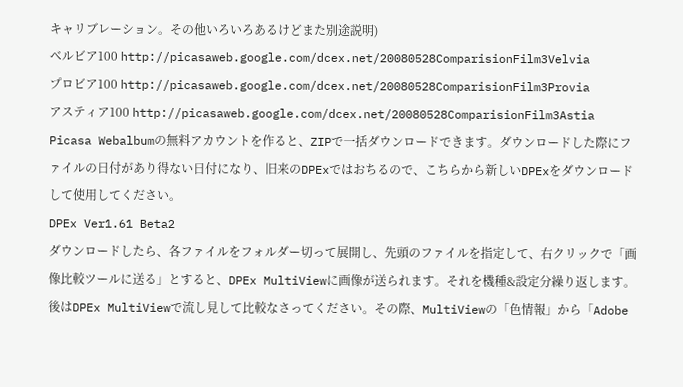キャリブレーション。その他いろいろあるけどまた別途説明)
ベルビア100 http://picasaweb.google.com/dcex.net/20080528ComparisionFilm3Velvia
プロビア100 http://picasaweb.google.com/dcex.net/20080528ComparisionFilm3Provia
アスティア100 http://picasaweb.google.com/dcex.net/20080528ComparisionFilm3Astia
Picasa Webalbumの無料アカウントを作ると、ZIPで一括ダウンロードできます。ダウンロードした際にファイルの日付があり得ない日付になり、旧来のDPExではおちるので、こちらから新しいDPExをダウンロードして使用してください。
DPEx Ver1.61 Beta2
ダウンロードしたら、各ファイルをフォルダー切って展開し、先頭のファイルを指定して、右クリックで「画像比較ツールに送る」とすると、DPEx MultiViewに画像が送られます。それを機種&設定分繰り返します。後はDPEx MultiViewで流し見して比較なさってください。その際、MultiViewの「色情報」から「Adobe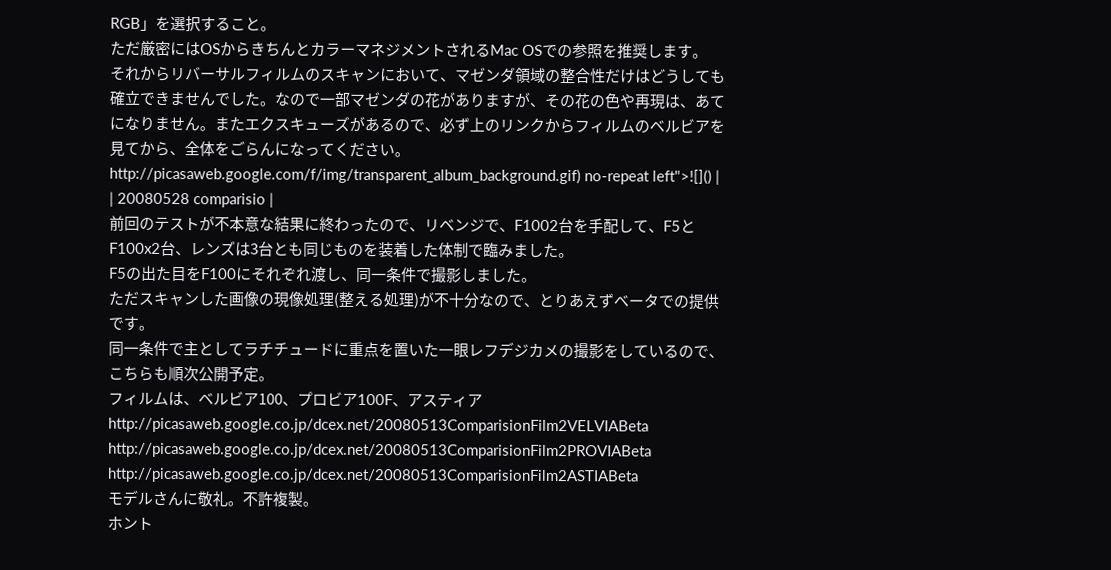RGB」を選択すること。
ただ厳密にはOSからきちんとカラーマネジメントされるMac OSでの参照を推奨します。
それからリバーサルフィルムのスキャンにおいて、マゼンダ領域の整合性だけはどうしても確立できませんでした。なので一部マゼンダの花がありますが、その花の色や再現は、あてになりません。またエクスキューズがあるので、必ず上のリンクからフィルムのベルビアを見てから、全体をごらんになってください。
http://picasaweb.google.com/f/img/transparent_album_background.gif) no-repeat left">![]() |
| 20080528 comparisio |
前回のテストが不本意な結果に終わったので、リベンジで、F1002台を手配して、F5とF100x2台、レンズは3台とも同じものを装着した体制で臨みました。
F5の出た目をF100にそれぞれ渡し、同一条件で撮影しました。
ただスキャンした画像の現像処理(整える処理)が不十分なので、とりあえずベータでの提供です。
同一条件で主としてラチチュードに重点を置いた一眼レフデジカメの撮影をしているので、こちらも順次公開予定。
フィルムは、ベルビア100、プロビア100F、アスティア
http://picasaweb.google.co.jp/dcex.net/20080513ComparisionFilm2VELVIABeta
http://picasaweb.google.co.jp/dcex.net/20080513ComparisionFilm2PROVIABeta
http://picasaweb.google.co.jp/dcex.net/20080513ComparisionFilm2ASTIABeta
モデルさんに敬礼。不許複製。
ホント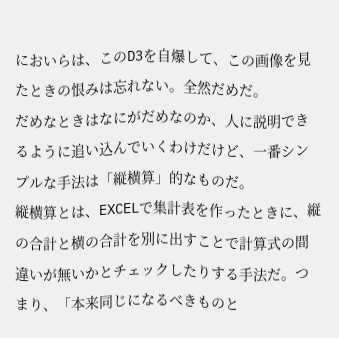においらは、このD3を自爆して、この画像を見たときの恨みは忘れない。全然だめだ。
だめなときはなにがだめなのか、人に説明できるように追い込んでいくわけだけど、一番シンプルな手法は「縦横算」的なものだ。
縦横算とは、EXCELで集計表を作ったときに、縦の合計と横の合計を別に出すことで計算式の間違いが無いかとチェックしたりする手法だ。つまり、「本来同じになるべきものと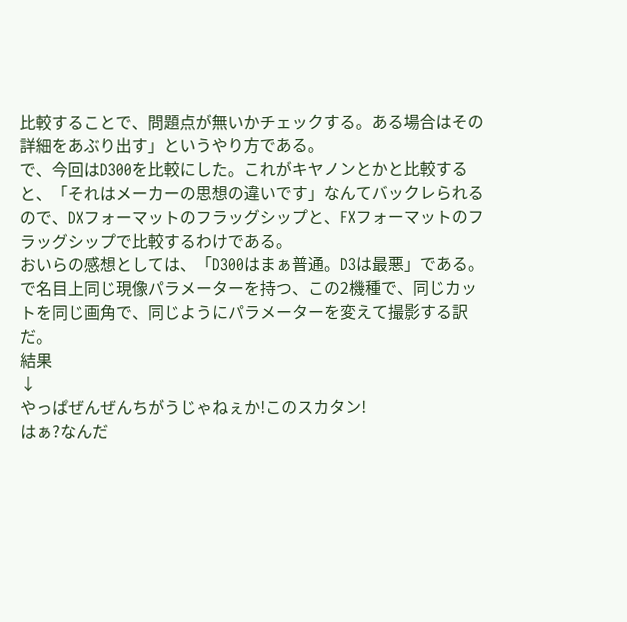比較することで、問題点が無いかチェックする。ある場合はその詳細をあぶり出す」というやり方である。
で、今回はD300を比較にした。これがキヤノンとかと比較すると、「それはメーカーの思想の違いです」なんてバックレられるので、DXフォーマットのフラッグシップと、FXフォーマットのフラッグシップで比較するわけである。
おいらの感想としては、「D300はまぁ普通。D3は最悪」である。
で名目上同じ現像パラメーターを持つ、この2機種で、同じカットを同じ画角で、同じようにパラメーターを変えて撮影する訳だ。
結果
↓
やっぱぜんぜんちがうじゃねぇか!このスカタン!
はぁ?なんだ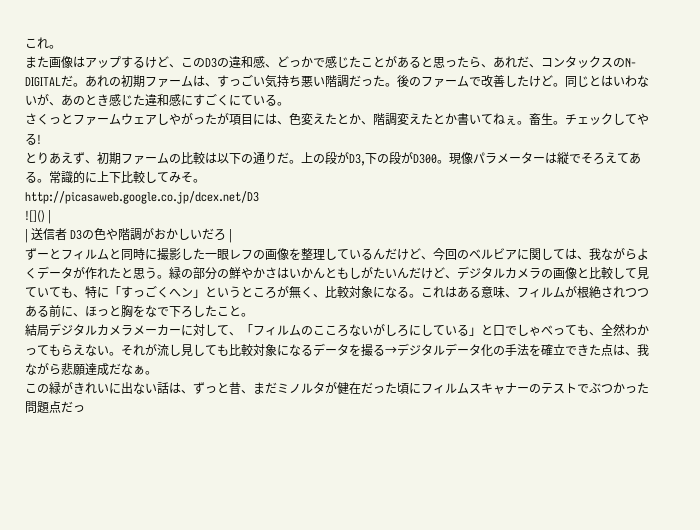これ。
また画像はアップするけど、このD3の違和感、どっかで感じたことがあると思ったら、あれだ、コンタックスのN-DIGITALだ。あれの初期ファームは、すっごい気持ち悪い階調だった。後のファームで改善したけど。同じとはいわないが、あのとき感じた違和感にすごくにている。
さくっとファームウェアしやがったが項目には、色変えたとか、階調変えたとか書いてねぇ。畜生。チェックしてやる!
とりあえず、初期ファームの比較は以下の通りだ。上の段がD3,下の段がD300。現像パラメーターは縦でそろえてある。常識的に上下比較してみそ。
http://picasaweb.google.co.jp/dcex.net/D3
![]() |
| 送信者 D3の色や階調がおかしいだろ |
ずーとフィルムと同時に撮影した一眼レフの画像を整理しているんだけど、今回のベルビアに関しては、我ながらよくデータが作れたと思う。緑の部分の鮮やかさはいかんともしがたいんだけど、デジタルカメラの画像と比較して見ていても、特に「すっごくへン」というところが無く、比較対象になる。これはある意味、フィルムが根絶されつつある前に、ほっと胸をなで下ろしたこと。
結局デジタルカメラメーカーに対して、「フィルムのこころないがしろにしている」と口でしゃべっても、全然わかってもらえない。それが流し見しても比較対象になるデータを撮る→デジタルデータ化の手法を確立できた点は、我ながら悲願達成だなぁ。
この緑がきれいに出ない話は、ずっと昔、まだミノルタが健在だった頃にフィルムスキャナーのテストでぶつかった問題点だっ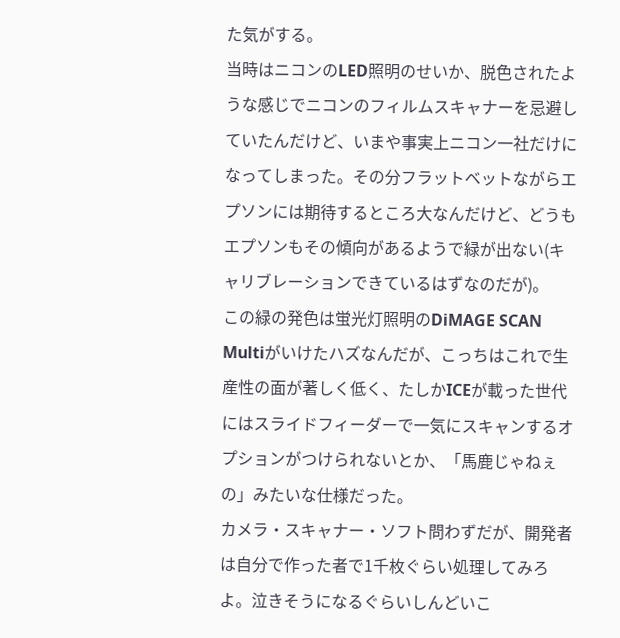た気がする。
当時はニコンのLED照明のせいか、脱色されたような感じでニコンのフィルムスキャナーを忌避していたんだけど、いまや事実上ニコン一社だけになってしまった。その分フラットベットながらエプソンには期待するところ大なんだけど、どうもエプソンもその傾向があるようで緑が出ない(キャリブレーションできているはずなのだが)。
この緑の発色は蛍光灯照明のDiMAGE SCAN Multiがいけたハズなんだが、こっちはこれで生産性の面が著しく低く、たしかICEが載った世代にはスライドフィーダーで一気にスキャンするオプションがつけられないとか、「馬鹿じゃねぇの」みたいな仕様だった。
カメラ・スキャナー・ソフト問わずだが、開発者は自分で作った者で1千枚ぐらい処理してみろよ。泣きそうになるぐらいしんどいこ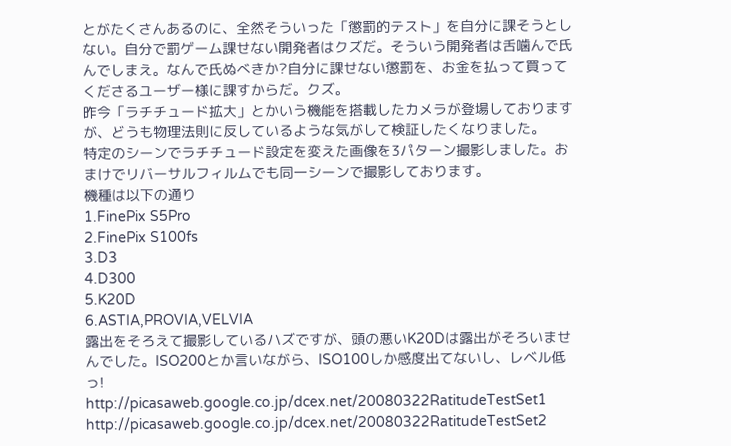とがたくさんあるのに、全然そういった「懲罰的テスト」を自分に課そうとしない。自分で罰ゲーム課せない開発者はクズだ。そういう開発者は舌噛んで氏んでしまえ。なんで氏ぬべきか?自分に課せない懲罰を、お金を払って買ってくださるユーザー様に課すからだ。クズ。
昨今「ラチチュード拡大」とかいう機能を搭載したカメラが登場しておりますが、どうも物理法則に反しているような気がして検証したくなりました。
特定のシーンでラチチュード設定を変えた画像を3パターン撮影しました。おまけでリバーサルフィルムでも同一シーンで撮影しております。
機種は以下の通り
1.FinePix S5Pro
2.FinePix S100fs
3.D3
4.D300
5.K20D
6.ASTIA,PROVIA,VELVIA
露出をそろえて撮影しているハズですが、頭の悪いK20Dは露出がそろいませんでした。ISO200とか言いながら、ISO100しか感度出てないし、レベル低っ!
http://picasaweb.google.co.jp/dcex.net/20080322RatitudeTestSet1
http://picasaweb.google.co.jp/dcex.net/20080322RatitudeTestSet2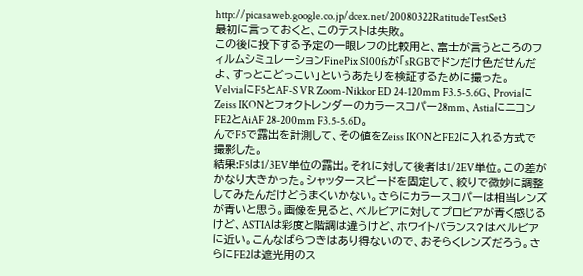http://picasaweb.google.co.jp/dcex.net/20080322RatitudeTestSet3
最初に言っておくと、このテストは失敗。
この後に投下する予定の一眼レフの比較用と、富士が言うところのフィルムシミュレーションFinePix S100fsが「sRGBでドンだけ色だせんだよ、すっとこどっこい」というあたりを検証するために撮った。
VelviaにF5とAF-S VR Zoom-Nikkor ED 24-120mm F3.5-5.6G、ProviaにZeiss IKONとフォクトレンダーのカラースコパー28mm、AstiaにニコンFE2とAiAF 28-200mm F3.5-5.6D。
んでF5で露出を計測して、その値をZeiss IKONとFE2に入れる方式で撮影した。
結果:F5は1/3EV単位の露出。それに対して後者は1/2EV単位。この差がかなり大きかった。シャッタースピードを固定して、絞りで微妙に調整してみたんだけどうまくいかない。さらにカラースコパーは相当レンズが青いと思う。画像を見ると、ベルビアに対してプロビアが青く感じるけど、ASTIAは彩度と階調は違うけど、ホワイトバランス?はベルビアに近い。こんなばらつきはあり得ないので、おそらくレンズだろう。さらにFE2は遮光用のス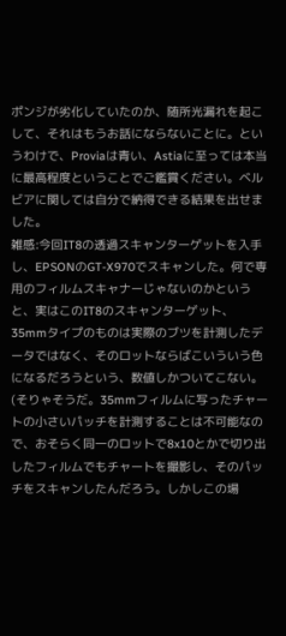ポンジが劣化していたのか、随所光漏れを起こして、それはもうお話にならないことに。というわけで、Proviaは青い、Astiaに至っては本当に最高程度ということでご鑑賞ください。ベルビアに関しては自分で納得できる結果を出せました。
雑感:今回IT8の透過スキャンターゲットを入手し、EPSONのGT-X970でスキャンした。何で専用のフィルムスキャナーじゃないのかというと、実はこのIT8のスキャンターゲット、35mmタイプのものは実際のブツを計測したデータではなく、そのロットならばこいういう色になるだろうという、数値しかついてこない。(そりゃそうだ。35mmフィルムに写ったチャートの小さいパッチを計測することは不可能なので、おそらく同一のロットで8x10とかで切り出したフィルムでもチャートを撮影し、そのパッチをスキャンしたんだろう。しかしこの場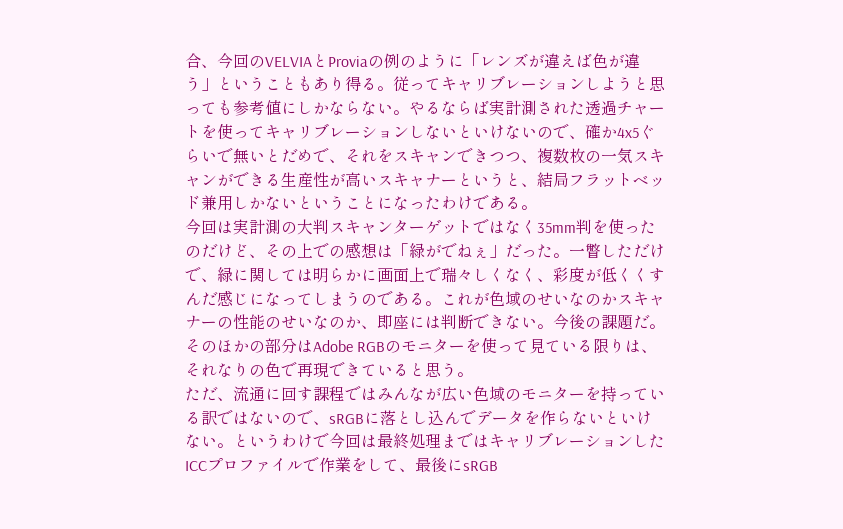合、今回のVELVIAとProviaの例のように「レンズが違えば色が違う」ということもあり得る。従ってキャリブレーションしようと思っても参考値にしかならない。やるならば実計測された透過チャートを使ってキャリブレーションしないといけないので、確か4x5ぐらいで無いとだめで、それをスキャンできつつ、複数枚の一気スキャンができる生産性が高いスキャナーというと、結局フラットベッド兼用しかないということになったわけである。
今回は実計測の大判スキャンターゲットではなく35mm判を使ったのだけど、その上での感想は「緑がでねぇ」だった。一瞥しただけで、緑に関しては明らかに画面上で瑞々しくなく、彩度が低くくすんだ感じになってしまうのである。これが色域のせいなのかスキャナーの性能のせいなのか、即座には判断できない。今後の課題だ。そのほかの部分はAdobe RGBのモニターを使って見ている限りは、それなりの色で再現できていると思う。
ただ、流通に回す課程ではみんなが広い色域のモニターを持っている訳ではないので、sRGBに落とし込んでデータを作らないといけない。というわけで今回は最終処理まではキャリブレーションしたICCプロファイルで作業をして、最後にsRGB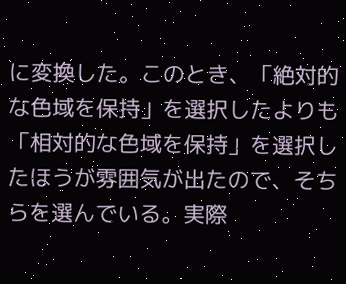に変換した。このとき、「絶対的な色域を保持」を選択したよりも「相対的な色域を保持」を選択したほうが雰囲気が出たので、そちらを選んでいる。実際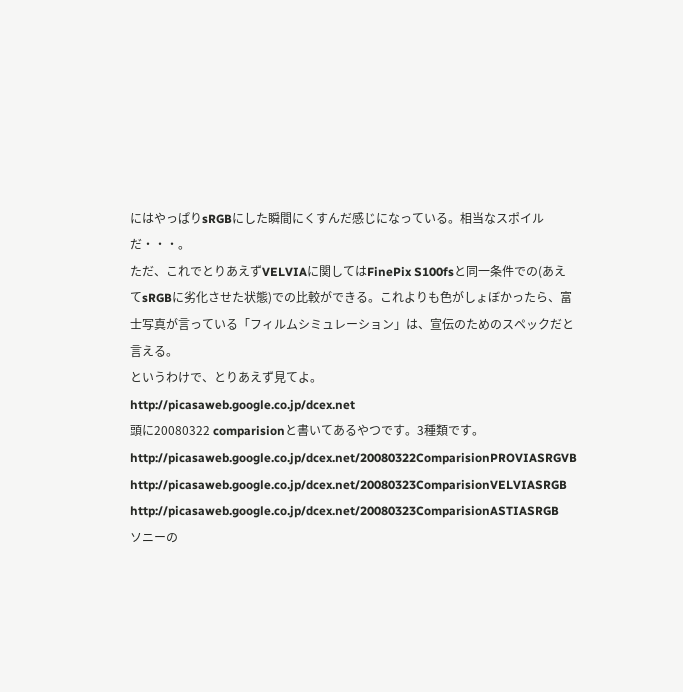にはやっぱりsRGBにした瞬間にくすんだ感じになっている。相当なスポイルだ・・・。
ただ、これでとりあえずVELVIAに関してはFinePix S100fsと同一条件での(あえてsRGBに劣化させた状態)での比較ができる。これよりも色がしょぼかったら、富士写真が言っている「フィルムシミュレーション」は、宣伝のためのスペックだと言える。
というわけで、とりあえず見てよ。
http://picasaweb.google.co.jp/dcex.net
頭に20080322 comparisionと書いてあるやつです。3種類です。
http://picasaweb.google.co.jp/dcex.net/20080322ComparisionPROVIASRGVB
http://picasaweb.google.co.jp/dcex.net/20080323ComparisionVELVIASRGB
http://picasaweb.google.co.jp/dcex.net/20080323ComparisionASTIASRGB
ソニーの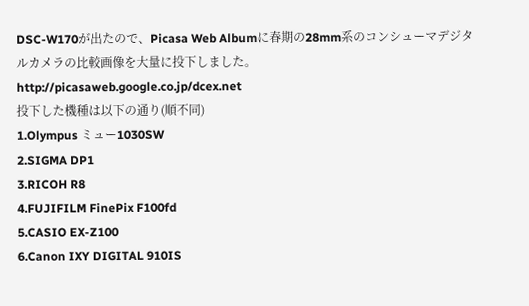DSC-W170が出たので、Picasa Web Albumに春期の28mm系のコンシューマデジタルカメラの比較画像を大量に投下しました。
http://picasaweb.google.co.jp/dcex.net
投下した機種は以下の通り(順不同)
1.Olympus ミュー1030SW
2.SIGMA DP1
3.RICOH R8
4.FUJIFILM FinePix F100fd
5.CASIO EX-Z100
6.Canon IXY DIGITAL 910IS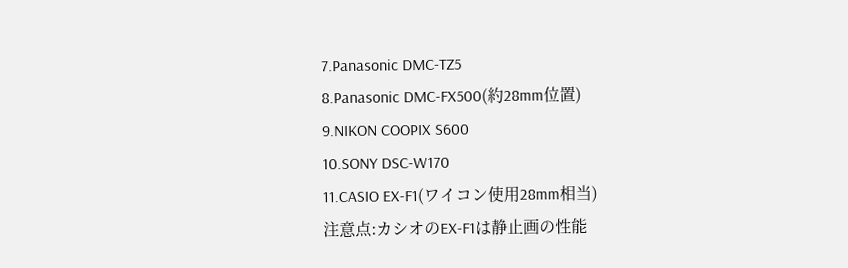7.Panasonic DMC-TZ5
8.Panasonic DMC-FX500(約28mm位置)
9.NIKON COOPIX S600
10.SONY DSC-W170
11.CASIO EX-F1(ワイコン使用28mm相当)
注意点:カシオのEX-F1は静止画の性能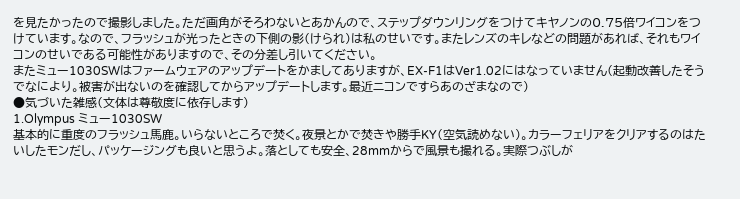を見たかったので撮影しました。ただ画角がそろわないとあかんので、ステップダウンリングをつけてキヤノンの0.75倍ワイコンをつけています。なので、フラッシュが光ったときの下側の影(けられ)は私のせいです。またレンズのキレなどの問題があれば、それもワイコンのせいである可能性がありますので、その分差し引いてください。
またミュー1030SWはファームウェアのアップデートをかましてありますが、EX-F1はVer1.02にはなっていません(起動改善したそうでなにより。被害が出ないのを確認してからアップデートします。最近ニコンですらあのざまなので)
●気づいた雑感(文体は尊敬度に依存します)
1.Olympus ミュー1030SW
基本的に重度のフラッシュ馬鹿。いらないところで焚く。夜景とかで焚きや勝手KY(空気読めない)。カラーフェリアをクリアするのはたいしたモンだし、パッケージングも良いと思うよ。落としても安全、28mmからで風景も撮れる。実際つぶしが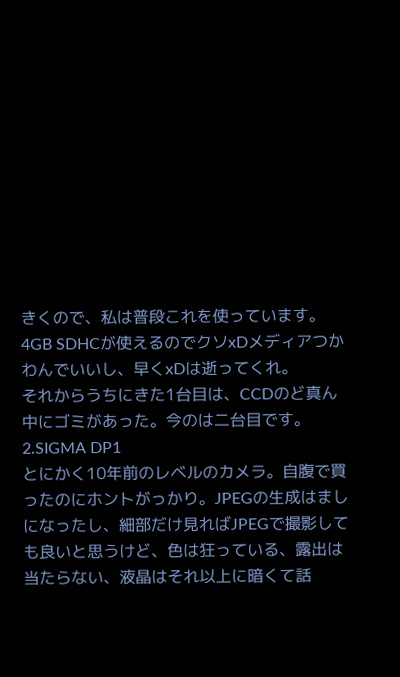きくので、私は普段これを使っています。
4GB SDHCが使えるのでクソxDメディアつかわんでいいし、早くxDは逝ってくれ。
それからうちにきた1台目は、CCDのど真ん中にゴミがあった。今のは二台目です。
2.SIGMA DP1
とにかく10年前のレベルのカメラ。自腹で買ったのにホントがっかり。JPEGの生成はましになったし、細部だけ見ればJPEGで撮影しても良いと思うけど、色は狂っている、露出は当たらない、液晶はそれ以上に暗くて話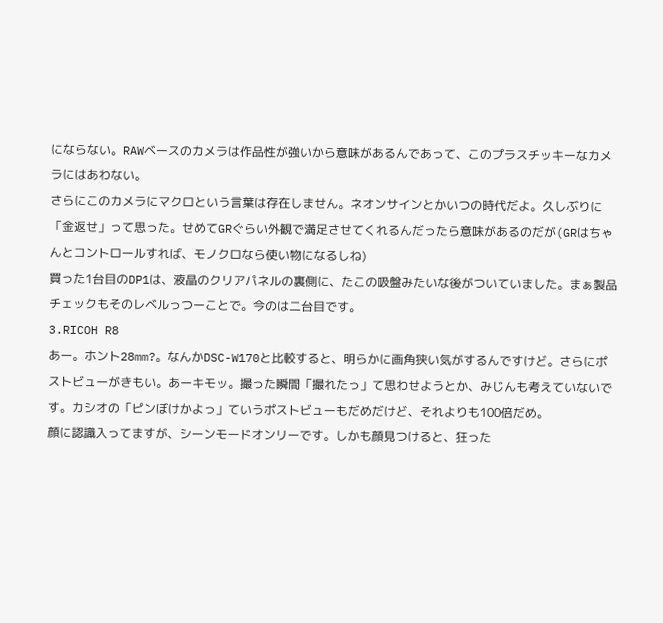にならない。RAWベースのカメラは作品性が強いから意味があるんであって、このプラスチッキーなカメラにはあわない。
さらにこのカメラにマクロという言葉は存在しません。ネオンサインとかいつの時代だよ。久しぶりに「金返せ」って思った。せめてGRぐらい外観で満足させてくれるんだったら意味があるのだが(GRはちゃんとコントロールすれば、モノクロなら使い物になるしね)
買った1台目のDP1は、液晶のクリアパネルの裏側に、たこの吸盤みたいな後がついていました。まぁ製品チェックもそのレベルっつーことで。今のは二台目です。
3.RICOH R8
あー。ホント28mm?。なんかDSC-W170と比較すると、明らかに画角狭い気がするんですけど。さらにポストビューがきもい。あーキモッ。撮った瞬間「撮れたっ」て思わせようとか、みじんも考えていないです。カシオの「ピンぼけかよっ」ていうポストビューもだめだけど、それよりも100倍だめ。
顔に認識入ってますが、シーンモードオンリーです。しかも顔見つけると、狂った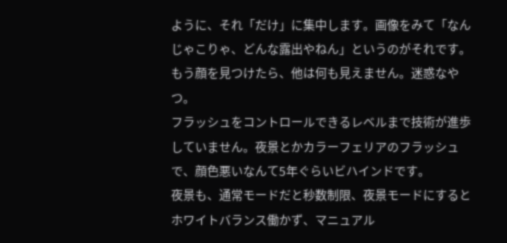ように、それ「だけ」に集中します。画像をみて「なんじゃこりゃ、どんな露出やねん」というのがそれです。もう顔を見つけたら、他は何も見えません。迷惑なやつ。
フラッシュをコントロールできるレベルまで技術が進歩していません。夜景とかカラーフェリアのフラッシュで、顔色悪いなんて5年ぐらいビハインドです。
夜景も、通常モードだと秒数制限、夜景モードにするとホワイトバランス働かず、マニュアル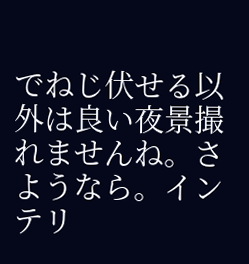でねじ伏せる以外は良い夜景撮れませんね。さようなら。インテリ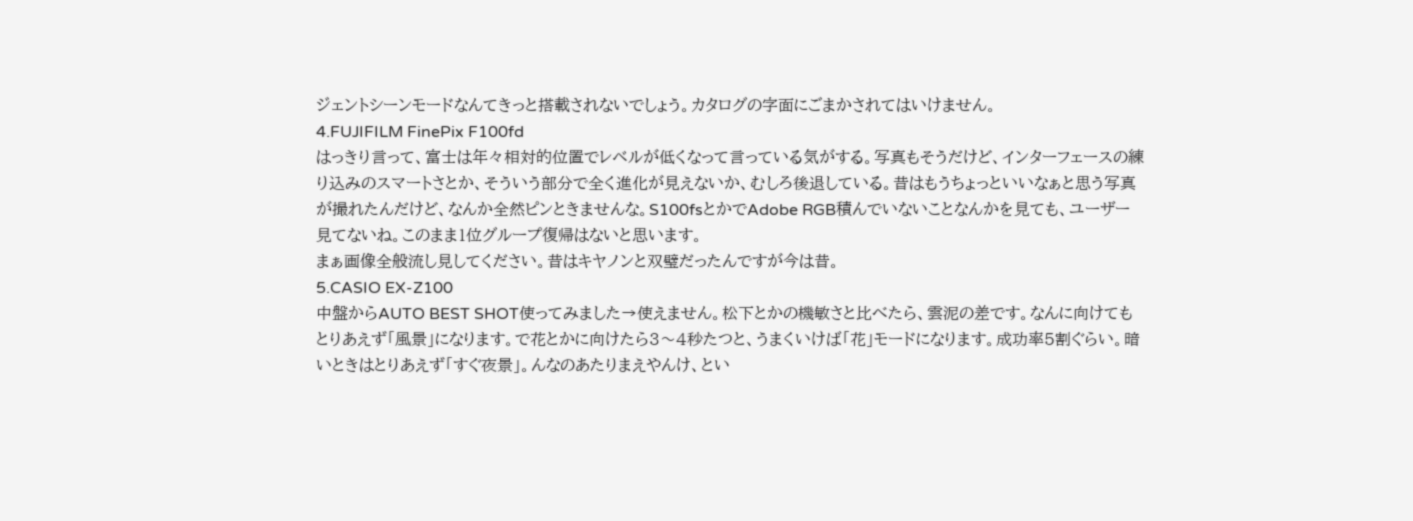ジェントシーンモードなんてきっと搭載されないでしょう。カタログの字面にごまかされてはいけません。
4.FUJIFILM FinePix F100fd
はっきり言って、富士は年々相対的位置でレベルが低くなって言っている気がする。写真もそうだけど、インターフェースの練り込みのスマートさとか、そういう部分で全く進化が見えないか、むしろ後退している。昔はもうちょっといいなぁと思う写真が撮れたんだけど、なんか全然ピンときませんな。S100fsとかでAdobe RGB積んでいないことなんかを見ても、ユーザー見てないね。このまま1位グループ復帰はないと思います。
まぁ画像全般流し見してください。昔はキヤノンと双璧だったんですが今は昔。
5.CASIO EX-Z100
中盤からAUTO BEST SHOT使ってみました→使えません。松下とかの機敏さと比べたら、雲泥の差です。なんに向けてもとりあえず「風景」になります。で花とかに向けたら3〜4秒たつと、うまくいけば「花」モードになります。成功率5割ぐらい。暗いときはとりあえず「すぐ夜景」。んなのあたりまえやんけ、とい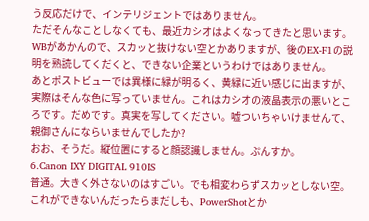う反応だけで、インテリジェントではありません。
ただそんなことしなくても、最近カシオはよくなってきたと思います。WBがあかんので、スカッと抜けない空とかありますが、後のEX-F1の説明を熟読してくだくと、できない企業というわけではありません。
あとポストビューでは異様に緑が明るく、黄緑に近い感じに出ますが、実際はそんな色に写っていません。これはカシオの液晶表示の悪いところです。だめです。真実を写してください。嘘ついちゃいけませんて、親御さんにならいませんでしたか?
おお、そうだ。縦位置にすると顔認識しません。ぷんすか。
6.Canon IXY DIGITAL 910IS
普通。大きく外さないのはすごい。でも相変わらずスカッとしない空。これができないんだったらまだしも、PowerShotとか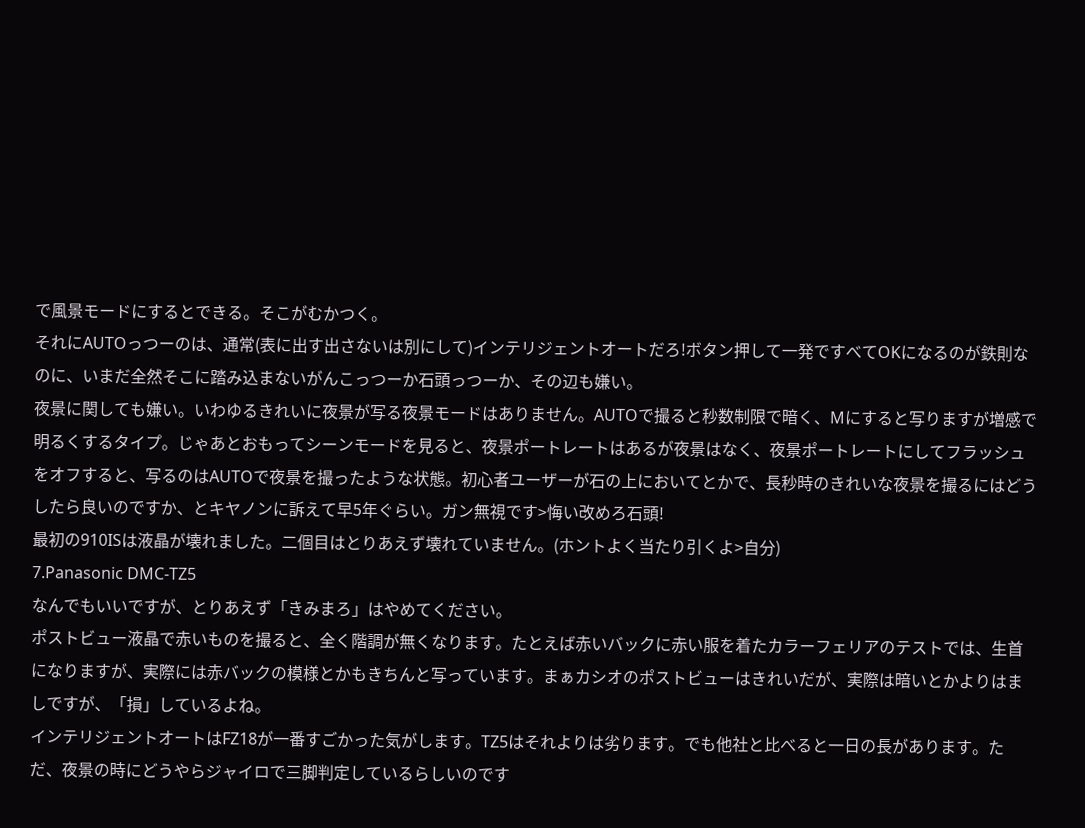で風景モードにするとできる。そこがむかつく。
それにAUTOっつーのは、通常(表に出す出さないは別にして)インテリジェントオートだろ!ボタン押して一発ですべてOKになるのが鉄則なのに、いまだ全然そこに踏み込まないがんこっつーか石頭っつーか、その辺も嫌い。
夜景に関しても嫌い。いわゆるきれいに夜景が写る夜景モードはありません。AUTOで撮ると秒数制限で暗く、Mにすると写りますが増感で明るくするタイプ。じゃあとおもってシーンモードを見ると、夜景ポートレートはあるが夜景はなく、夜景ポートレートにしてフラッシュをオフすると、写るのはAUTOで夜景を撮ったような状態。初心者ユーザーが石の上においてとかで、長秒時のきれいな夜景を撮るにはどうしたら良いのですか、とキヤノンに訴えて早5年ぐらい。ガン無視です>悔い改めろ石頭!
最初の910ISは液晶が壊れました。二個目はとりあえず壊れていません。(ホントよく当たり引くよ>自分)
7.Panasonic DMC-TZ5
なんでもいいですが、とりあえず「きみまろ」はやめてください。
ポストビュー液晶で赤いものを撮ると、全く階調が無くなります。たとえば赤いバックに赤い服を着たカラーフェリアのテストでは、生首になりますが、実際には赤バックの模様とかもきちんと写っています。まぁカシオのポストビューはきれいだが、実際は暗いとかよりはましですが、「損」しているよね。
インテリジェントオートはFZ18が一番すごかった気がします。TZ5はそれよりは劣ります。でも他社と比べると一日の長があります。ただ、夜景の時にどうやらジャイロで三脚判定しているらしいのです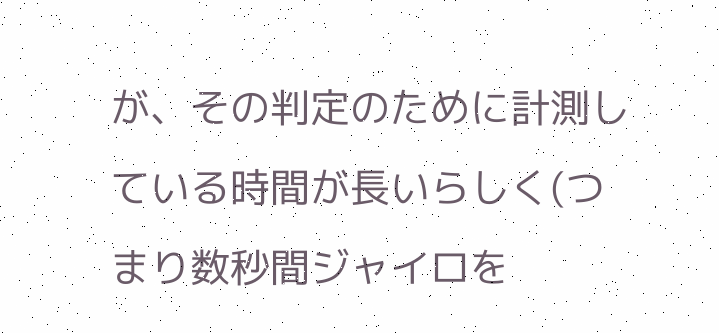が、その判定のために計測している時間が長いらしく(つまり数秒間ジャイロを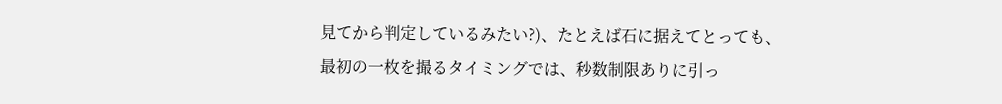見てから判定しているみたい?)、たとえば石に据えてとっても、最初の一枚を撮るタイミングでは、秒数制限ありに引っ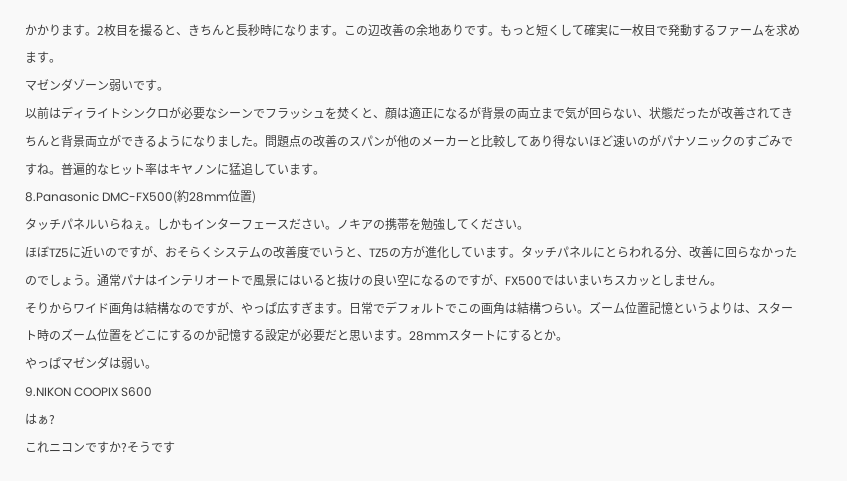かかります。2枚目を撮ると、きちんと長秒時になります。この辺改善の余地ありです。もっと短くして確実に一枚目で発動するファームを求めます。
マゼンダゾーン弱いです。
以前はディライトシンクロが必要なシーンでフラッシュを焚くと、顔は適正になるが背景の両立まで気が回らない、状態だったが改善されてきちんと背景両立ができるようになりました。問題点の改善のスパンが他のメーカーと比較してあり得ないほど速いのがパナソニックのすごみですね。普遍的なヒット率はキヤノンに猛追しています。
8.Panasonic DMC-FX500(約28mm位置)
タッチパネルいらねぇ。しかもインターフェースださい。ノキアの携帯を勉強してください。
ほぼTZ5に近いのですが、おそらくシステムの改善度でいうと、TZ5の方が進化しています。タッチパネルにとらわれる分、改善に回らなかったのでしょう。通常パナはインテリオートで風景にはいると抜けの良い空になるのですが、FX500ではいまいちスカッとしません。
そりからワイド画角は結構なのですが、やっぱ広すぎます。日常でデフォルトでこの画角は結構つらい。ズーム位置記憶というよりは、スタート時のズーム位置をどこにするのか記憶する設定が必要だと思います。28mmスタートにするとか。
やっぱマゼンダは弱い。
9.NIKON COOPIX S600
はぁ?
これニコンですか?そうです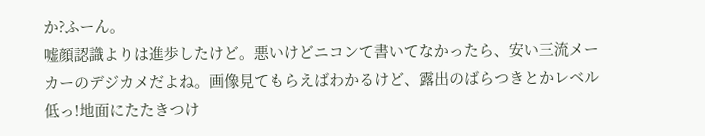か?ふーん。
嘘顔認識よりは進歩したけど。悪いけどニコンて書いてなかったら、安い三流メーカーのデジカメだよね。画像見てもらえばわかるけど、露出のばらつきとかレベル低っ!地面にたたきつけ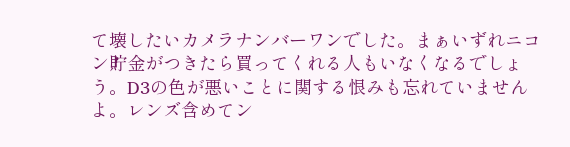て壊したいカメラナンバーワンでした。まぁいずれニコン貯金がつきたら買ってくれる人もいなくなるでしょう。D3の色が悪いことに関する恨みも忘れていませんよ。レンズ含めてン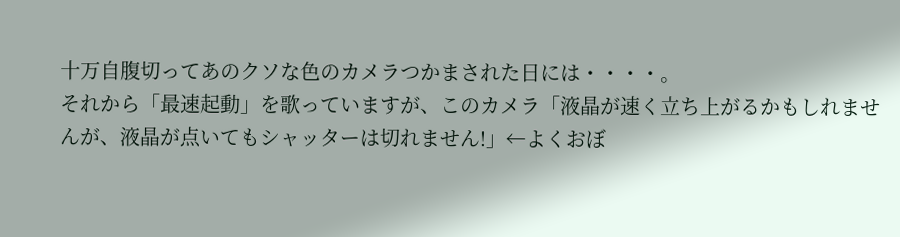十万自腹切ってあのクソな色のカメラつかまされた日には・・・・。
それから「最速起動」を歌っていますが、このカメラ「液晶が速く立ち上がるかもしれませんが、液晶が点いてもシャッターは切れません!」←よくおぼ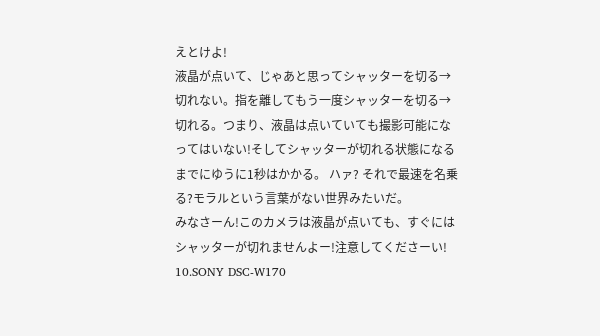えとけよ!
液晶が点いて、じゃあと思ってシャッターを切る→切れない。指を離してもう一度シャッターを切る→切れる。つまり、液晶は点いていても撮影可能になってはいない!そしてシャッターが切れる状態になるまでにゆうに1秒はかかる。 ハァ? それで最速を名乗る?モラルという言葉がない世界みたいだ。
みなさーん!このカメラは液晶が点いても、すぐにはシャッターが切れませんよー!注意してくださーい!
10.SONY DSC-W170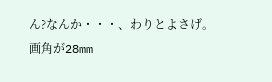ん?なんか・・・、わりとよさげ。
画角が28mm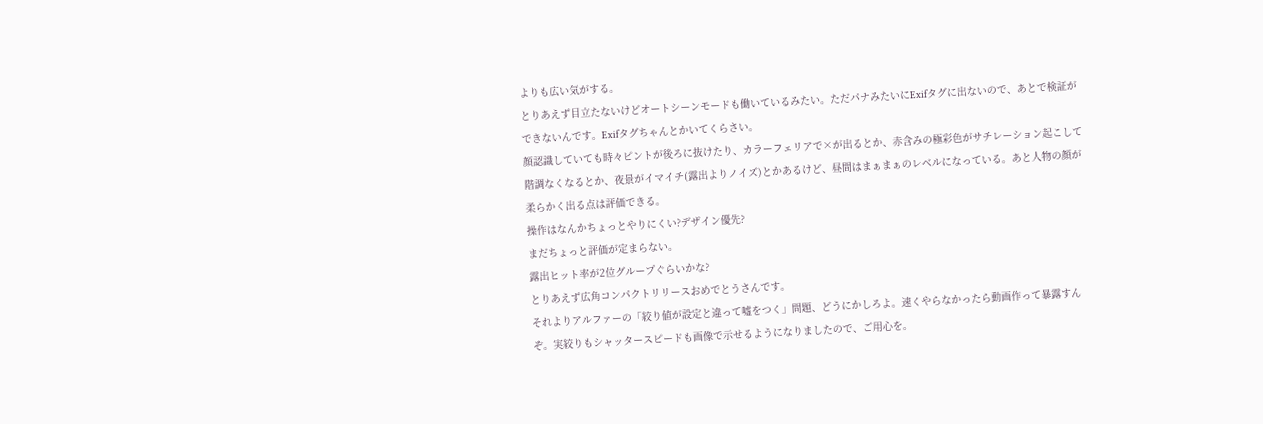よりも広い気がする。
とりあえず目立たないけどオートシーンモードも働いているみたい。ただパナみたいにExifタグに出ないので、あとで検証ができないんです。Exifタグちゃんとかいてくらさい。
顔認識していても時々ピントが後ろに抜けたり、カラーフェリアで×が出るとか、赤含みの極彩色がサチレーション起こして階調なくなるとか、夜景がイマイチ(露出よりノイズ)とかあるけど、昼間はまぁまぁのレベルになっている。あと人物の顔が柔らかく出る点は評価できる。
操作はなんかちょっとやりにくい?デザイン優先?
まだちょっと評価が定まらない。
露出ヒット率が2位グループぐらいかな?
とりあえず広角コンパクトリリースおめでとうさんです。
それよりアルファーの「絞り値が設定と違って嘘をつく」問題、どうにかしろよ。速くやらなかったら動画作って暴露すんぞ。実絞りもシャッタースピードも画像で示せるようになりましたので、ご用心を。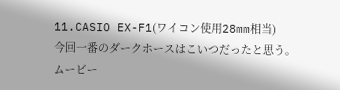11.CASIO EX-F1(ワイコン使用28mm相当)
今回一番のダークホースはこいつだったと思う。
ムービー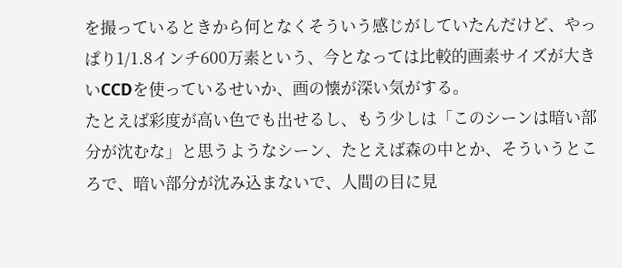を撮っているときから何となくそういう感じがしていたんだけど、やっぱり1/1.8インチ600万素という、今となっては比較的画素サイズが大きいCCDを使っているせいか、画の懐が深い気がする。
たとえば彩度が高い色でも出せるし、もう少しは「このシーンは暗い部分が沈むな」と思うようなシーン、たとえば森の中とか、そういうところで、暗い部分が沈み込まないで、人間の目に見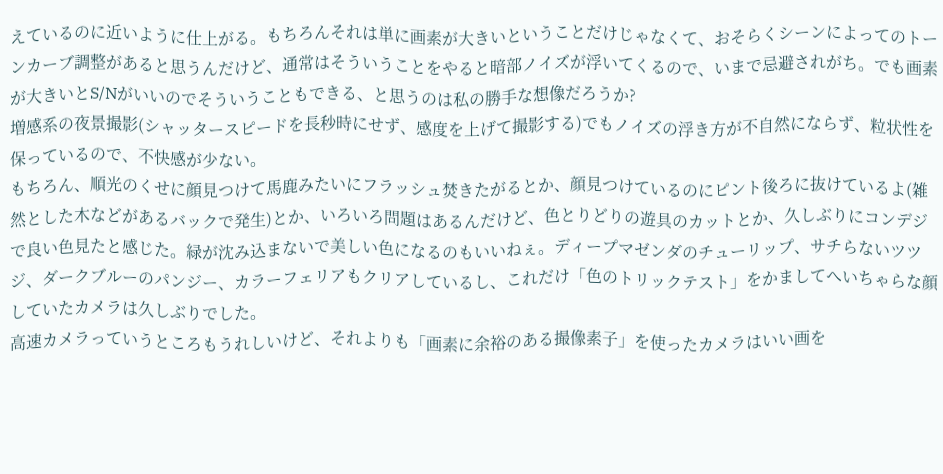えているのに近いように仕上がる。もちろんそれは単に画素が大きいということだけじゃなくて、おそらくシーンによってのトーンカーブ調整があると思うんだけど、通常はそういうことをやると暗部ノイズが浮いてくるので、いまで忌避されがち。でも画素が大きいとS/Nがいいのでそういうこともできる、と思うのは私の勝手な想像だろうか?
増感系の夜景撮影(シャッタースピードを長秒時にせず、感度を上げて撮影する)でもノイズの浮き方が不自然にならず、粒状性を保っているので、不快感が少ない。
もちろん、順光のくせに顔見つけて馬鹿みたいにフラッシュ焚きたがるとか、顔見つけているのにピント後ろに抜けているよ(雑然とした木などがあるバックで発生)とか、いろいろ問題はあるんだけど、色とりどりの遊具のカットとか、久しぶりにコンデジで良い色見たと感じた。緑が沈み込まないで美しい色になるのもいいねぇ。ディープマゼンダのチューリップ、サチらないツツジ、ダークブルーのパンジー、カラーフェリアもクリアしているし、これだけ「色のトリックテスト」をかましてへいちゃらな顔していたカメラは久しぶりでした。
高速カメラっていうところもうれしいけど、それよりも「画素に余裕のある撮像素子」を使ったカメラはいい画を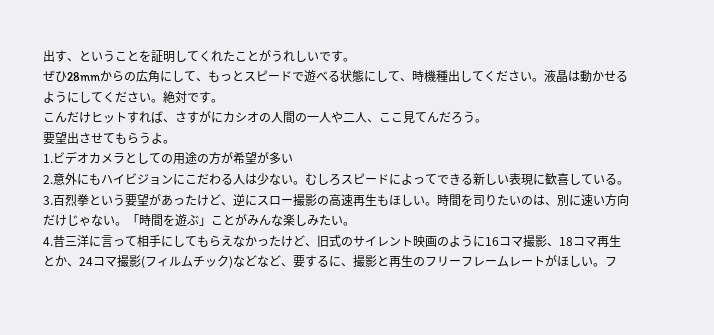出す、ということを証明してくれたことがうれしいです。
ぜひ28mmからの広角にして、もっとスピードで遊べる状態にして、時機種出してください。液晶は動かせるようにしてください。絶対です。
こんだけヒットすれば、さすがにカシオの人間の一人や二人、ここ見てんだろう。
要望出させてもらうよ。
1.ビデオカメラとしての用途の方が希望が多い
2.意外にもハイビジョンにこだわる人は少ない。むしろスピードによってできる新しい表現に歓喜している。
3.百烈拳という要望があったけど、逆にスロー撮影の高速再生もほしい。時間を司りたいのは、別に速い方向だけじゃない。「時間を遊ぶ」ことがみんな楽しみたい。
4.昔三洋に言って相手にしてもらえなかったけど、旧式のサイレント映画のように16コマ撮影、18コマ再生とか、24コマ撮影(フィルムチック)などなど、要するに、撮影と再生のフリーフレームレートがほしい。フ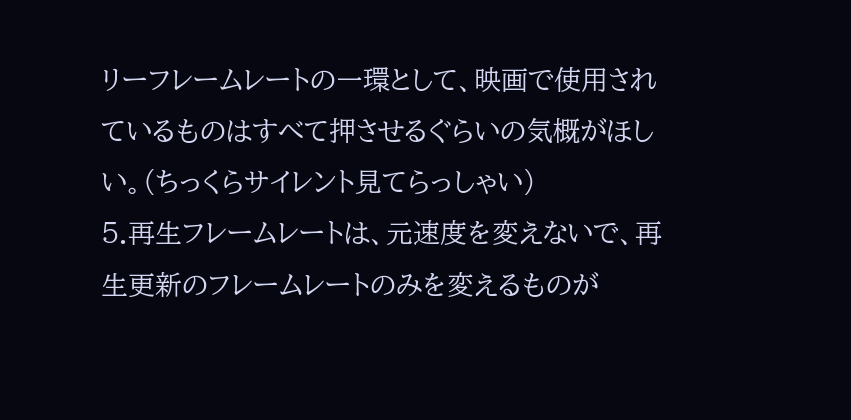リーフレームレートの一環として、映画で使用されているものはすべて押させるぐらいの気概がほしい。(ちっくらサイレント見てらっしゃい)
5.再生フレームレートは、元速度を変えないで、再生更新のフレームレートのみを変えるものが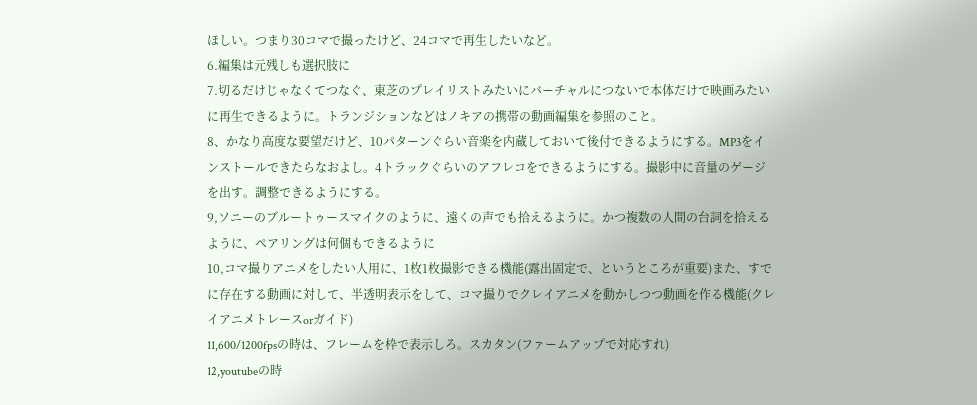ほしい。つまり30コマで撮ったけど、24コマで再生したいなど。
6.編集は元残しも選択肢に
7.切るだけじゃなくてつなぐ、東芝のプレイリストみたいにバーチャルにつないで本体だけで映画みたいに再生できるように。トランジションなどはノキアの携帯の動画編集を参照のこと。
8、かなり高度な要望だけど、10パターンぐらい音楽を内蔵しておいて後付できるようにする。MP3をインストールできたらなおよし。4トラックぐらいのアフレコをできるようにする。撮影中に音量のゲージを出す。調整できるようにする。
9,ソニーのブルートゥースマイクのように、遠くの声でも拾えるように。かつ複数の人間の台詞を拾えるように、ペアリングは何個もできるように
10,コマ撮りアニメをしたい人用に、1枚1枚撮影できる機能(露出固定で、というところが重要)また、すでに存在する動画に対して、半透明表示をして、コマ撮りでクレイアニメを動かしつつ動画を作る機能(クレイアニメトレースorガイド)
11,600/1200fpsの時は、フレームを枠で表示しろ。スカタン(ファームアップで対応すれ)
12,youtubeの時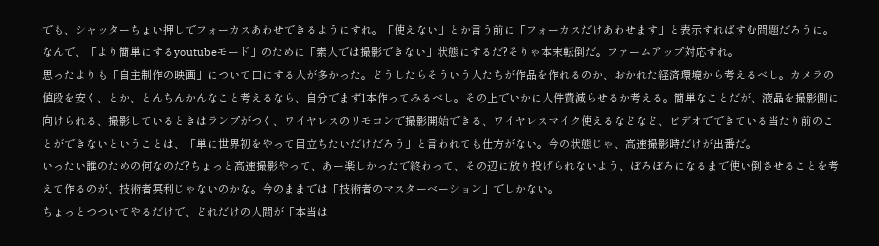でも、シャッターちょい押しでフォーカスあわせできるようにすれ。「使えない」とか言う前に「フォーカスだけあわせます」と表示すればすむ問題だろうに。なんで、「より簡単にするyoutubeモード」のために「素人では撮影できない」状態にするだ?そりゃ本末転倒だ。ファームアップ対応すれ。
思ったよりも「自主制作の映画」について口にする人が多かった。どうしたらそういう人たちが作品を作れるのか、おかれた経済環境から考えるべし。カメラの値段を安く、とか、とんちんかんなこと考えるなら、自分でまず1本作ってみるべし。その上でいかに人件費減らせるか考える。簡単なことだが、液晶を撮影側に向けられる、撮影しているときはランプがつく、ワイヤレスのリモコンで撮影開始できる、ワイヤレスマイク使えるなどなど、ビデオでできている当たり前のことができないということは、「単に世界初をやって目立ちたいだけだろう」と言われても仕方がない。今の状態じゃ、高速撮影時だけが出番だ。
いったい誰のための何なのだ?ちょっと高速撮影やって、あー楽しかったで終わって、その辺に放り投げられないよう、ぼろぼろになるまで使い倒させることを考えて作るのが、技術者冥利じゃないのかな。今のままでは「技術者のマスターベーション」でしかない。
ちょっとつついてやるだけで、どれだけの人間が「本当は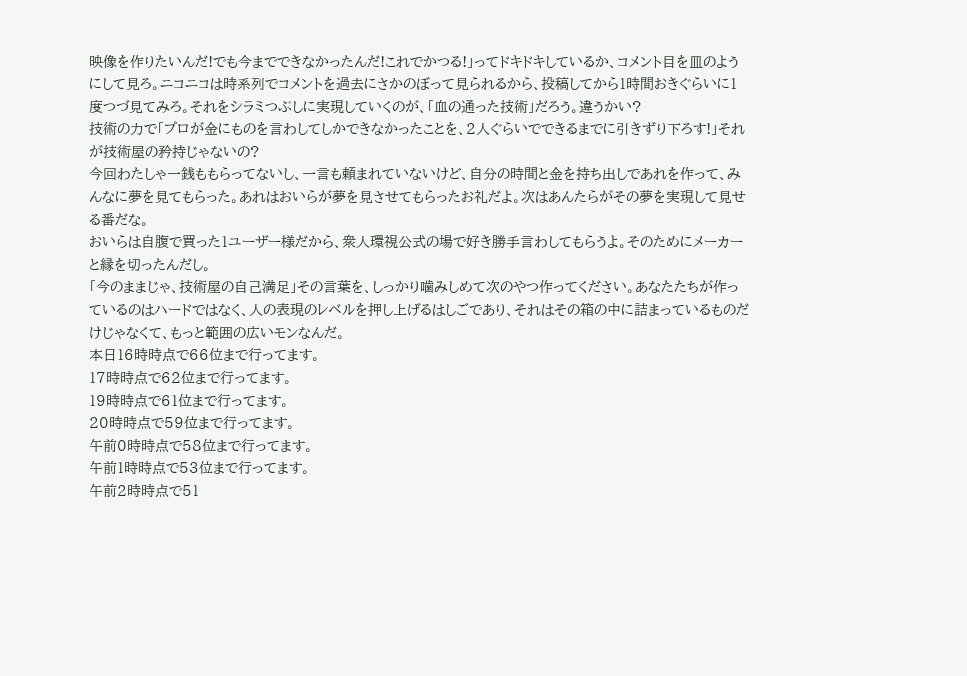映像を作りたいんだ!でも今までできなかったんだ!これでかつる!」ってドキドキしているか、コメント目を皿のようにして見ろ。ニコニコは時系列でコメントを過去にさかのぼって見られるから、投稿してから1時間おきぐらいに1度つづ見てみろ。それをシラミつぶしに実現していくのが、「血の通った技術」だろう。違うかい?
技術の力で「プロが金にものを言わしてしかできなかったことを、2人ぐらいでできるまでに引きずり下ろす!」それが技術屋の矜持じゃないの?
今回わたしゃ一銭ももらってないし、一言も頼まれていないけど、自分の時間と金を持ち出しであれを作って、みんなに夢を見てもらった。あれはおいらが夢を見させてもらったお礼だよ。次はあんたらがその夢を実現して見せる番だな。
おいらは自腹で買った1ユーザー様だから、衆人環視公式の場で好き勝手言わしてもらうよ。そのためにメーカーと縁を切ったんだし。
「今のままじゃ、技術屋の自己満足」その言葉を、しっかり噛みしめて次のやつ作ってください。あなたたちが作っているのはハードではなく、人の表現のレベルを押し上げるはしごであり、それはその箱の中に詰まっているものだけじゃなくて、もっと範囲の広いモンなんだ。
本日16時時点で66位まで行ってます。
17時時点で62位まで行ってます。
19時時点で61位まで行ってます。
20時時点で59位まで行ってます。
午前0時時点で58位まで行ってます。
午前1時時点で53位まで行ってます。
午前2時時点で51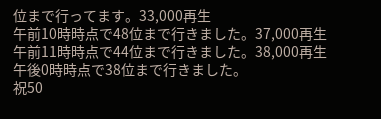位まで行ってます。33,000再生
午前10時時点で48位まで行きました。37,000再生
午前11時時点で44位まで行きました。38,000再生
午後0時時点で38位まで行きました。
祝50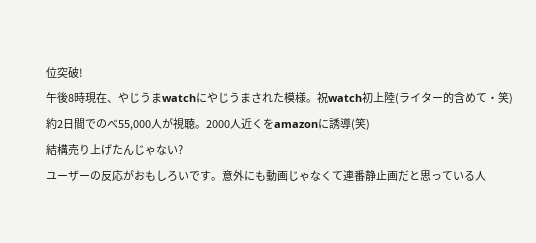位突破!
午後8時現在、やじうまwatchにやじうまされた模様。祝watch初上陸(ライター的含めて・笑)
約2日間でのべ55,000人が視聴。2000人近くをamazonに誘導(笑)
結構売り上げたんじゃない?
ユーザーの反応がおもしろいです。意外にも動画じゃなくて連番静止画だと思っている人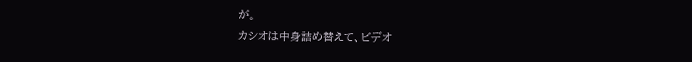が。
カシオは中身詰め替えて、ビデオ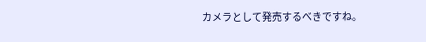カメラとして発売するべきですね。